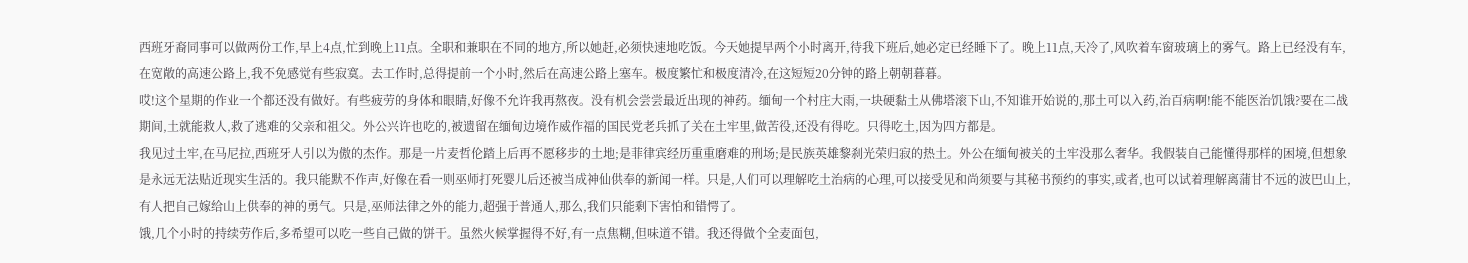西班牙裔同事可以做两份工作,早上4点,忙到晚上11点。全职和兼职在不同的地方,所以她赶,必须快速地吃饭。今天她提早两个小时离开,待我下班后,她必定已经睡下了。晚上11点,天冷了,风吹着车窗玻璃上的雾气。路上已经没有车,在宽敞的高速公路上,我不免感觉有些寂寞。去工作时,总得提前一个小时,然后在高速公路上塞车。极度繁忙和极度清冷,在这短短20分钟的路上朝朝暮暮。
哎!这个星期的作业一个都还没有做好。有些疲劳的身体和眼睛,好像不允许我再熬夜。没有机会尝尝最近出现的神药。缅甸一个村庄大雨,一块硬黏土从佛塔滚下山,不知谁开始说的,那土可以入药,治百病啊!能不能医治饥饿?要在二战期间,土就能救人,救了逃难的父亲和祖父。外公兴许也吃的,被遗留在缅甸边境作威作福的国民党老兵抓了关在土牢里,做苦役,还没有得吃。只得吃土,因为四方都是。
我见过土牢,在马尼拉,西班牙人引以为傲的杰作。那是一片麦哲伦踏上后再不愿移步的土地;是菲律宾经历重重磨难的刑场;是民族英雄黎刹光荣归寂的热土。外公在缅甸被关的土牢没那么奢华。我假装自己能懂得那样的困境,但想象是永远无法贴近现实生活的。我只能默不作声,好像在看一则巫师打死婴儿后还被当成神仙供奉的新闻一样。只是,人们可以理解吃土治病的心理,可以接受见和尚须要与其秘书预约的事实,或者,也可以试着理解离蒲甘不远的波巴山上,有人把自己嫁给山上供奉的神的勇气。只是,巫师法律之外的能力,超强于普通人,那么,我们只能剩下害怕和错愕了。
饿,几个小时的持续劳作后,多希望可以吃一些自己做的饼干。虽然火候掌握得不好,有一点焦糊,但味道不错。我还得做个全麦面包,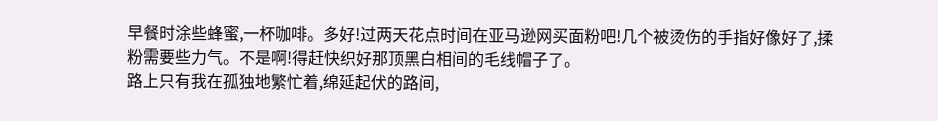早餐时涂些蜂蜜,一杯咖啡。多好!过两天花点时间在亚马逊网买面粉吧!几个被烫伤的手指好像好了,揉粉需要些力气。不是啊!得赶快织好那顶黑白相间的毛线帽子了。
路上只有我在孤独地繁忙着,绵延起伏的路间,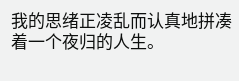我的思绪正凌乱而认真地拼凑着一个夜归的人生。